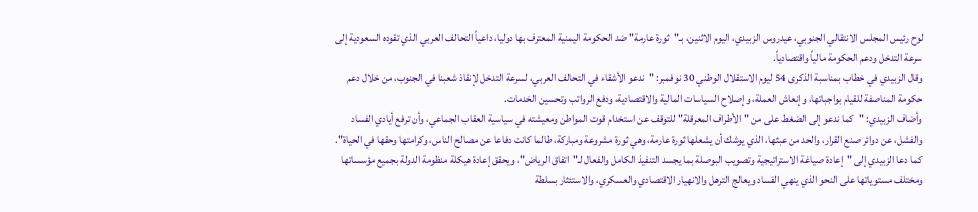لوح رئيس المجلس الانتقالي الجنوبي، عيدروس الزبيدي، اليوم الاثنين، بـ"ثورة عارمة" ضد الحكومة اليمنية المعترف بها دوليا، داعياً التحالف العربي الذي تقوده السعودية إلى سرعة التدخل ودعم الحكومة مالياً واقتصادياً.
وقال الزبيدي في خطاب بمناسبة الذكرى 54 ليوم الاستقلال الوطني 30 نوفمبر: "ندعو الأشقاء في التحالف العربي، لسرعة التدخل لإنقاذ شعبنا في الجنوب، من خلال دعم حكومة المناصفة للقيام بواجباتها، وإنعاش العملة، وإصلاح السياسات المالية والاقتصادية، ودفع الرواتب وتحسين الخدمات.
وأضاف الزبيدي: "كما ندعو إلى الضغط على من "الأطراف المعرقلة" للتوقف عن استخدام قوت المواطن ومعيشته في سياسية العقاب الجماعي، وأن ترفع أيادي الفساد والفشل، عن دوائر صنع القرار، والحد من عبثها، الذي يوشك أن يشعلها ثورة عارمة، وهي ثورة مشروعة ومباركة، طالما كانت دفاعا عن مصالح الناس، وكرامتها وحقها في الحياة".
كما دعا الزبيدي إلى "إعادة صياغة الاستراتيجية وتصويب البوصلة بما يجسد التنفيذ الكامل والفعال لـ"اتفاق الرياض"، ويحقق إعادة هيكلة منظومة الدولة بجميع مؤسساتها ومختلف مستوياتها على النحو الذي ينهي الفساد ويعالج الترهل والانهيار الاقتصادي والعسكري، والاستئثار بسلطة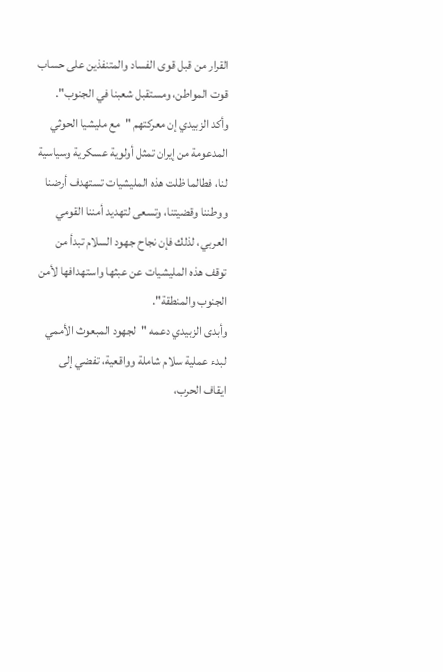القرار من قبل قوى الفساد والمتنفذين على حساب قوت المواطن، ومستقبل شعبنا في الجنوب".
وأكد الزبيدي إن معركتهم "مع مليشيا الحوثي المدعومة من إيران تمثل أولوية عسكرية وسياسية لنا، فطالما ظلت هذه المليشيات تستهدف أرضنا ووطننا وقضيتنا، وتسعى لتهديد أمننا القومي العربي، لذلك فإن نجاح جهود السلام تبدأ من توقف هذه المليشيات عن عبثها واستهدافها لأمن الجنوب والمنطقة".
وأبدى الزبيدي دعمه "لجهود المبعوث الأممي لبدء عملية سلام شاملة وواقعية، تفضي إلى ايقاف الحرب،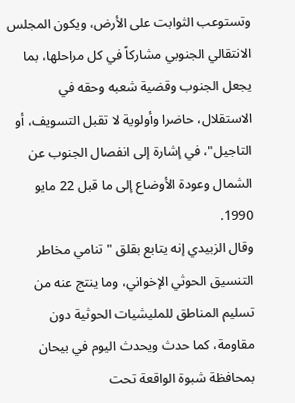وتستوعب الثوابت على الأرض، ويكون المجلس الانتقالي الجنوبي مشاركاً في كل مراحلها، بما يجعل الجنوب وقضية شعبه وحقه في الاستقلال، حاضرا وأولوية لا تقبل التسويف، أو التاجيل"، في إشارة إلى انفصال الجنوب عن الشمال وعودة الأوضاع إلى ما قبل 22 مايو 1990.
وقال الزبيدي إنه يتابع بقلق "تنامي مخاطر التنسيق الحوثي الإخواني، وما ينتج عنه من تسليم المناطق للمليشيات الحوثية دون مقاومة، كما حدث ويحدث اليوم في بيحان بمحافظة شبوة الواقعة تحت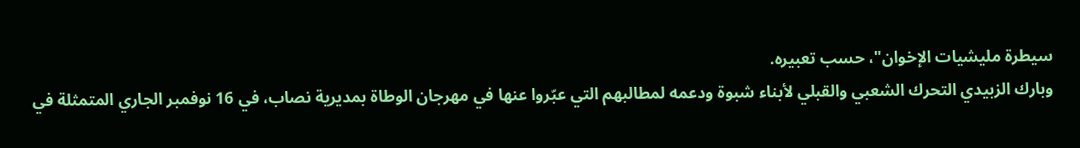سيطرة مليشيات الإخوان"، حسب تعبيره.
وبارك الزبيدي التحرك الشعبي والقبلي لأبناء شبوة ودعمه لمطالبهم التي عبّروا عنها في مهرجان الوطاة بمديرية نصاب، في 16 نوفمبر الجاري المتمثلة في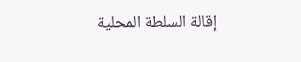إقالة السلطة المحلية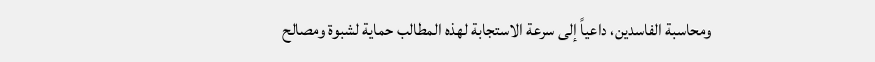ومحاسبة الفاسدين، داعياً إلى سرعة الاستجابة لهذه المطالب حماية لشبوة ومصالح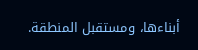أبناءها، ومستقبل المنطقة.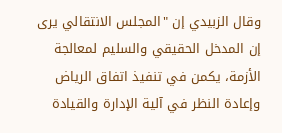وقال الزبيدي إن "المجلس الانتقالي يرى إن المدخل الحقيقي والسليم لمعالجة الأزمة، يكمن في تنفيذ اتفاق الرياض وإعادة النظر في آلية الإدارة والقيادة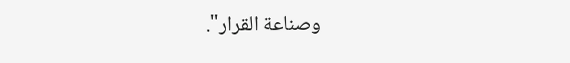وصناعة القرار".